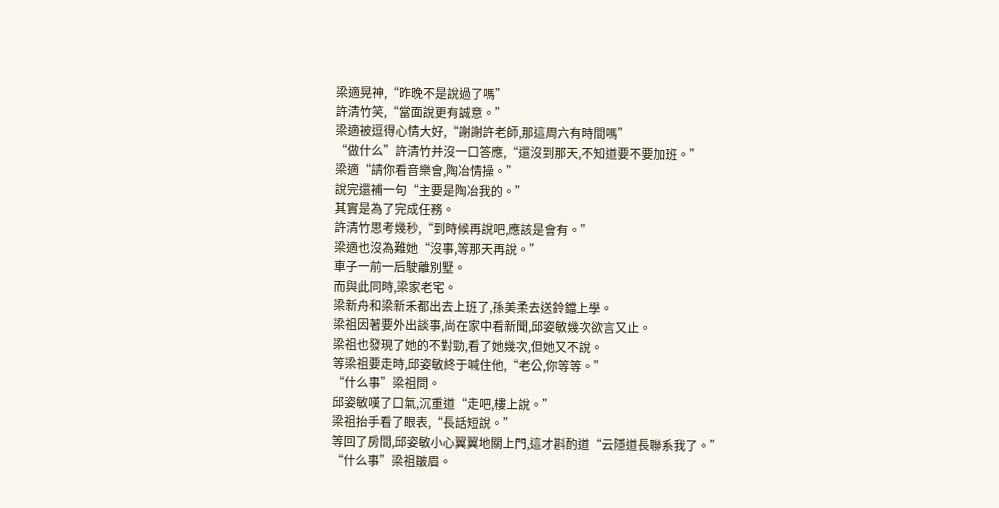梁適晃神,“昨晚不是說過了嗎”
許清竹笑,“當面說更有誠意。”
梁適被逗得心情大好,“謝謝許老師,那這周六有時間嗎”
“做什么”許清竹并沒一口答應,“還沒到那天,不知道要不要加班。”
梁適“請你看音樂會,陶冶情操。”
說完還補一句“主要是陶冶我的。”
其實是為了完成任務。
許清竹思考幾秒,“到時候再說吧,應該是會有。”
梁適也沒為難她“沒事,等那天再說。”
車子一前一后駛離別墅。
而與此同時,梁家老宅。
梁新舟和梁新禾都出去上班了,孫美柔去送鈴鐺上學。
梁祖因著要外出談事,尚在家中看新聞,邱姿敏幾次欲言又止。
梁祖也發現了她的不對勁,看了她幾次,但她又不說。
等梁祖要走時,邱姿敏終于喊住他,“老公,你等等。”
“什么事”梁祖問。
邱姿敏嘆了口氣,沉重道“走吧,樓上說。”
梁祖抬手看了眼表,“長話短說。”
等回了房間,邱姿敏小心翼翼地關上門,這才斟酌道“云隱道長聯系我了。”
“什么事”梁祖皺眉。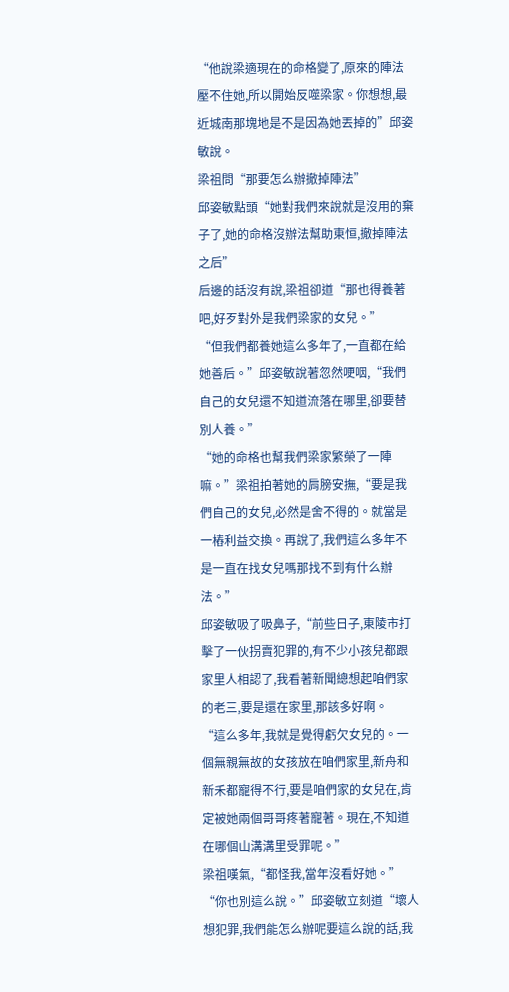“他說梁適現在的命格變了,原來的陣法壓不住她,所以開始反噬梁家。你想想,最近城南那塊地是不是因為她丟掉的”邱姿敏說。
梁祖問“那要怎么辦撤掉陣法”
邱姿敏點頭“她對我們來說就是沒用的棄子了,她的命格沒辦法幫助東恒,撤掉陣法之后”
后邊的話沒有說,梁祖卻道“那也得養著吧,好歹對外是我們梁家的女兒。”
“但我們都養她這么多年了,一直都在給她善后。”邱姿敏說著忽然哽咽,“我們自己的女兒還不知道流落在哪里,卻要替別人養。”
“她的命格也幫我們梁家繁榮了一陣嘛。”梁祖拍著她的肩膀安撫,“要是我們自己的女兒,必然是舍不得的。就當是一樁利益交換。再說了,我們這么多年不是一直在找女兒嗎那找不到有什么辦法。”
邱姿敏吸了吸鼻子,“前些日子,東陵市打擊了一伙拐賣犯罪的,有不少小孩兒都跟家里人相認了,我看著新聞總想起咱們家的老三,要是還在家里,那該多好啊。
“這么多年,我就是覺得虧欠女兒的。一個無親無故的女孩放在咱們家里,新舟和新禾都寵得不行,要是咱們家的女兒在,肯定被她兩個哥哥疼著寵著。現在,不知道在哪個山溝溝里受罪呢。”
梁祖嘆氣,“都怪我,當年沒看好她。”
“你也別這么說。”邱姿敏立刻道“壞人想犯罪,我們能怎么辦呢要這么說的話,我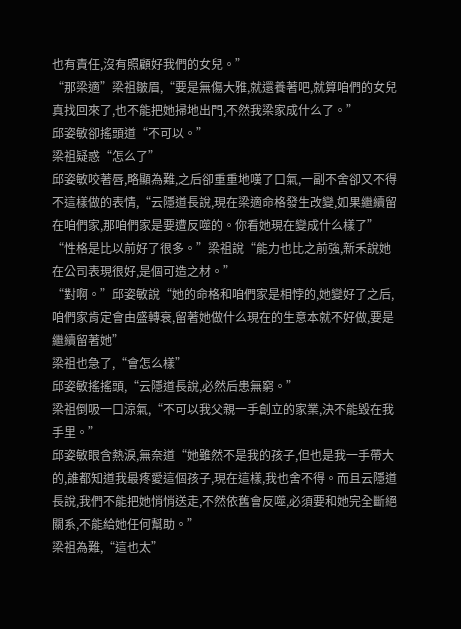也有責任,沒有照顧好我們的女兒。”
“那梁適”梁祖皺眉,“要是無傷大雅,就還養著吧,就算咱們的女兒真找回來了,也不能把她掃地出門,不然我梁家成什么了。”
邱姿敏卻搖頭道“不可以。”
梁祖疑惑“怎么了”
邱姿敏咬著唇,略顯為難,之后卻重重地嘆了口氣,一副不舍卻又不得不這樣做的表情,“云隱道長說,現在梁適命格發生改變,如果繼續留在咱們家,那咱們家是要遭反噬的。你看她現在變成什么樣了”
“性格是比以前好了很多。”梁祖說“能力也比之前強,新禾說她在公司表現很好,是個可造之材。”
“對啊。”邱姿敏說“她的命格和咱們家是相悖的,她變好了之后,咱們家肯定會由盛轉衰,留著她做什么現在的生意本就不好做,要是繼續留著她”
梁祖也急了,“會怎么樣”
邱姿敏搖搖頭,“云隱道長說,必然后患無窮。”
梁祖倒吸一口涼氣,“不可以我父親一手創立的家業,決不能毀在我手里。”
邱姿敏眼含熱淚,無奈道“她雖然不是我的孩子,但也是我一手帶大的,誰都知道我最疼愛這個孩子,現在這樣,我也舍不得。而且云隱道長說,我們不能把她悄悄送走,不然依舊會反噬,必須要和她完全斷絕關系,不能給她任何幫助。”
梁祖為難,“這也太”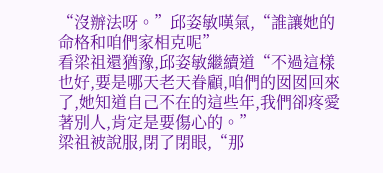“沒辦法呀。”邱姿敏嘆氣,“誰讓她的命格和咱們家相克呢”
看梁祖還猶豫,邱姿敏繼續道“不過這樣也好,要是哪天老天眷顧,咱們的囡囡回來了,她知道自己不在的這些年,我們卻疼愛著別人,肯定是要傷心的。”
梁祖被說服,閉了閉眼,“那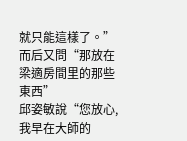就只能這樣了。”
而后又問“那放在梁適房間里的那些東西”
邱姿敏說“您放心,我早在大師的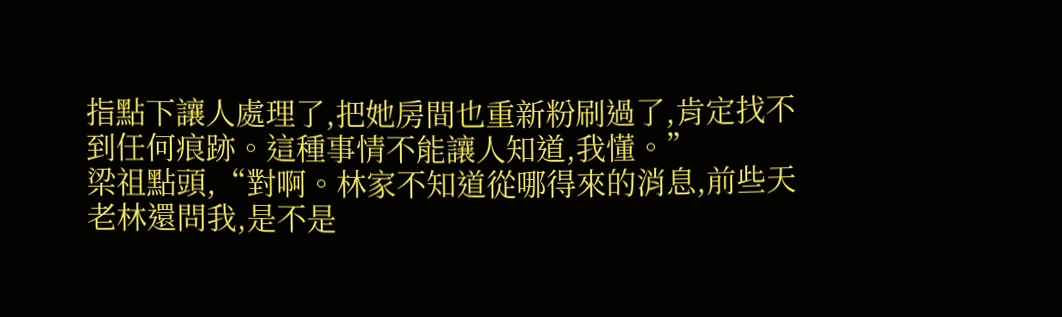指點下讓人處理了,把她房間也重新粉刷過了,肯定找不到任何痕跡。這種事情不能讓人知道,我懂。”
梁祖點頭,“對啊。林家不知道從哪得來的消息,前些天老林還問我,是不是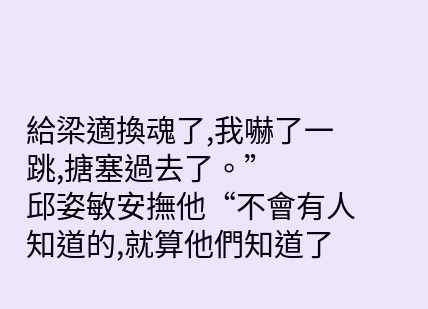給梁適換魂了,我嚇了一跳,搪塞過去了。”
邱姿敏安撫他“不會有人知道的,就算他們知道了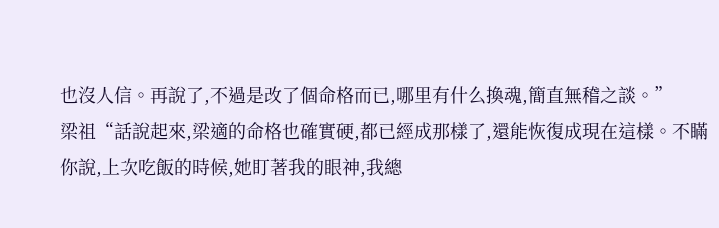也沒人信。再說了,不過是改了個命格而已,哪里有什么換魂,簡直無稽之談。”
梁祖“話說起來,梁適的命格也確實硬,都已經成那樣了,還能恢復成現在這樣。不瞞你說,上次吃飯的時候,她盯著我的眼神,我總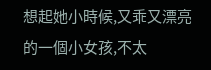想起她小時候,又乖又漂亮的一個小女孩,不太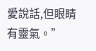愛說話,但眼睛有靈氣。”